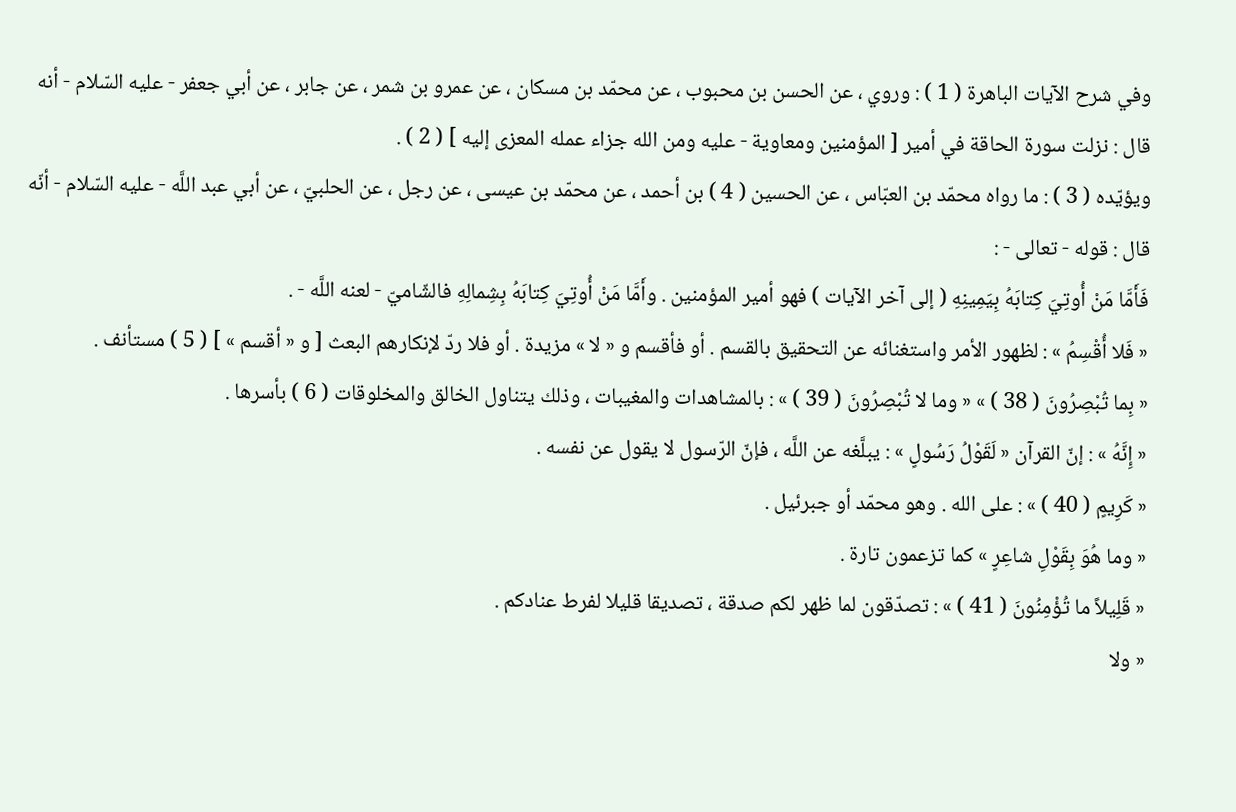وفي شرح الآيات الباهرة ( 1 ) : وروي ، عن الحسن بن محبوب ، عن محمّد بن مسكان ، عن عمرو بن شمر ، عن جابر ، عن أبي جعفر - عليه السّلام - أنه قال : نزلت سورة الحاقة في أمير [ المؤمنين ومعاوية - عليه ومن الله جزاء عمله المعزى إليه ] ( 2 ) .
ويؤيّده ( 3 ) : ما رواه محمّد بن العبّاس ، عن الحسين ( 4 ) بن أحمد ، عن محمّد بن عيسى ، عن رجل ، عن الحلبيّ ، عن أبي عبد اللَّه - عليه السّلام - أنّه قال : قوله - تعالى - :
فَأَمَّا مَنْ أُوتِيَ كِتابَهُ بِيَمِينِهِ ( إلى آخر الآيات ) فهو أمير المؤمنين . وأَمَّا مَنْ أُوتِيَ كِتابَهُ بِشِمالِهِ فالشّاميّ - لعنه اللَّه - .
« فَلا أُقْسِمُ » : لظهور الأمر واستغنائه عن التحقيق بالقسم . أو فأقسم و « لا » مزيدة . أو فلا ردّ لإنكارهم البعث [ و « أقسم » ] ( 5 ) مستأنف .
« بِما تُبْصِرُونَ ( 38 ) » « وما لا تُبْصِرُونَ ( 39 ) » : بالمشاهدات والمغيبات ، وذلك يتناول الخالق والمخلوقات ( 6 ) بأسرها .
« إِنَّهُ » : إنّ القرآن « لَقَوْلُ رَسُولٍ » : يبلَّغه عن اللَّه ، فإنّ الرّسول لا يقول عن نفسه .
« كَرِيمٍ ( 40 ) » : على الله . وهو محمّد أو جبرئيل .
« وما هُوَ بِقَوْلِ شاعِرٍ » كما تزعمون تارة .
« قَلِيلاً ما تُؤْمِنُونَ ( 41 ) » : تصدّقون لما ظهر لكم صدقة ، تصديقا قليلا لفرط عنادكم .
« ولا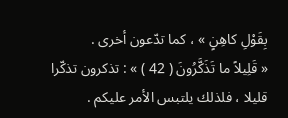بِقَوْلِ كاهِنٍ » ، كما تدّعون أخرى .
« قَلِيلاً ما تَذَكَّرُونَ ( 42 ) » : تذكرون تذكّرا قليلا ، فلذلك يلتبس الأمر عليكم .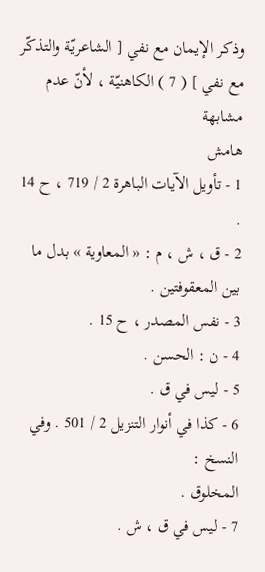وذكر الإيمان مع نفي [ الشاعريّة والتذكّر مع نفي ] ( 7 ) الكاهنيّة ، لأنّ عدم مشابهة
هامش
1 - تأويل الآيات الباهرة 2 / 719 ، ح 14 .
2 - ق ، ش ، م : « المعاوية » بدل ما بين المعقوفتين .
3 - نفس المصدر ، ح 15 .
4 - ن : الحسن .
5 - ليس في ق .
6 - كذا في أنوار التنزيل 2 / 501 . وفي النسخ :
المخلوق .
7 - ليس في ق ، ش .